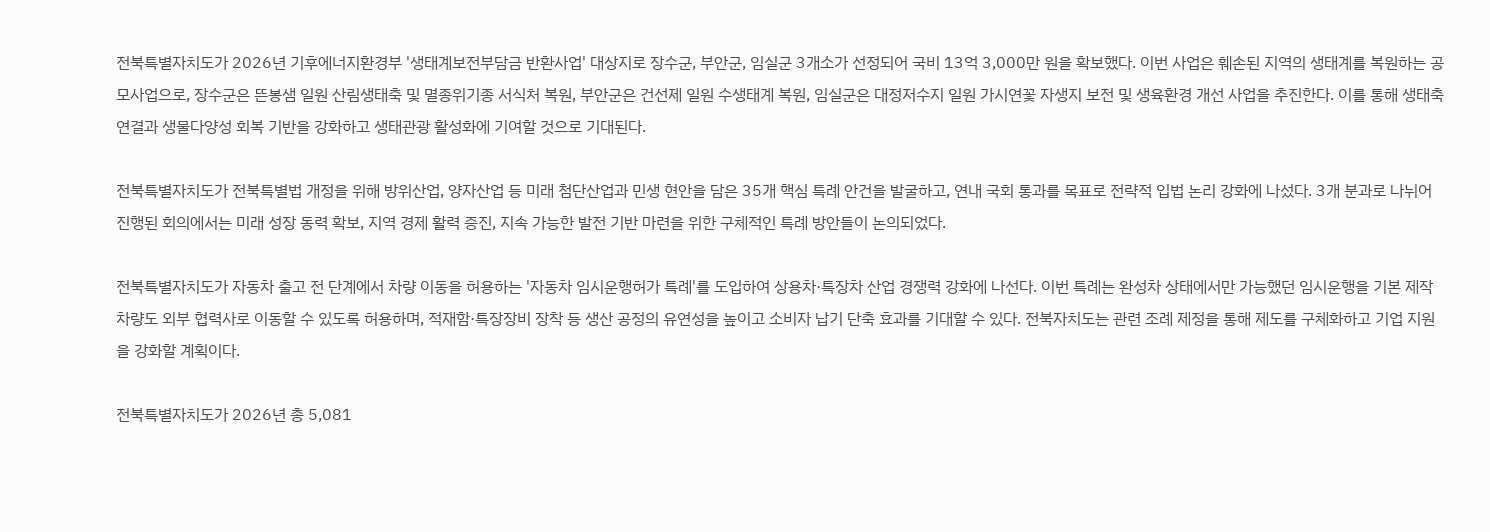전북특별자치도가 2026년 기후에너지환경부 '생태계보전부담금 반환사업' 대상지로 장수군, 부안군, 임실군 3개소가 선정되어 국비 13억 3,000만 원을 확보했다. 이번 사업은 훼손된 지역의 생태계를 복원하는 공모사업으로, 장수군은 뜬봉샘 일원 산림생태축 및 멸종위기종 서식처 복원, 부안군은 건선제 일원 수생태계 복원, 임실군은 대정저수지 일원 가시연꽃 자생지 보전 및 생육환경 개선 사업을 추진한다. 이를 통해 생태축 연결과 생물다양성 회복 기반을 강화하고 생태관광 활성화에 기여할 것으로 기대된다.

전북특별자치도가 전북특별법 개정을 위해 방위산업, 양자산업 등 미래 첨단산업과 민생 현안을 담은 35개 핵심 특례 안건을 발굴하고, 연내 국회 통과를 목표로 전략적 입법 논리 강화에 나섰다. 3개 분과로 나뉘어 진행된 회의에서는 미래 성장 동력 확보, 지역 경제 활력 증진, 지속 가능한 발전 기반 마련을 위한 구체적인 특례 방안들이 논의되었다.

전북특별자치도가 자동차 출고 전 단계에서 차량 이동을 허용하는 '자동차 임시운행허가 특례'를 도입하여 상용차·특장차 산업 경쟁력 강화에 나선다. 이번 특례는 완성차 상태에서만 가능했던 임시운행을 기본 제작 차량도 외부 협력사로 이동할 수 있도록 허용하며, 적재함·특장장비 장착 등 생산 공정의 유연성을 높이고 소비자 납기 단축 효과를 기대할 수 있다. 전북자치도는 관련 조례 제정을 통해 제도를 구체화하고 기업 지원을 강화할 계획이다.

전북특별자치도가 2026년 총 5,081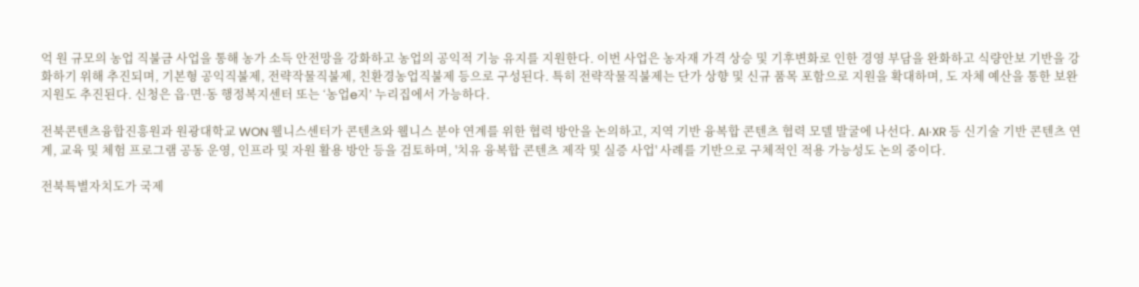억 원 규모의 농업 직불금 사업을 통해 농가 소득 안전망을 강화하고 농업의 공익적 기능 유지를 지원한다. 이번 사업은 농자재 가격 상승 및 기후변화로 인한 경영 부담을 완화하고 식량안보 기반을 강화하기 위해 추진되며, 기본형 공익직불제, 전략작물직불제, 친환경농업직불제 등으로 구성된다. 특히 전략작물직불제는 단가 상향 및 신규 품목 포함으로 지원을 확대하며, 도 자체 예산을 통한 보완 지원도 추진된다. 신청은 읍·면·동 행정복지센터 또는 ‘농업e지’ 누리집에서 가능하다.

전북콘텐츠융합진흥원과 원광대학교 WON 웰니스센터가 콘텐츠와 웰니스 분야 연계를 위한 협력 방안을 논의하고, 지역 기반 융복합 콘텐츠 협력 모델 발굴에 나선다. AI·XR 등 신기술 기반 콘텐츠 연계, 교육 및 체험 프로그램 공동 운영, 인프라 및 자원 활용 방안 등을 검토하며, '치유 융복합 콘텐츠 제작 및 실증 사업' 사례를 기반으로 구체적인 적용 가능성도 논의 중이다.

전북특별자치도가 국제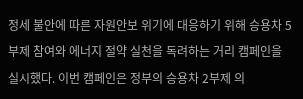정세 불안에 따른 자원안보 위기에 대응하기 위해 승용차 5부제 참여와 에너지 절약 실천을 독려하는 거리 캠페인을 실시했다. 이번 캠페인은 정부의 승용차 2부제 의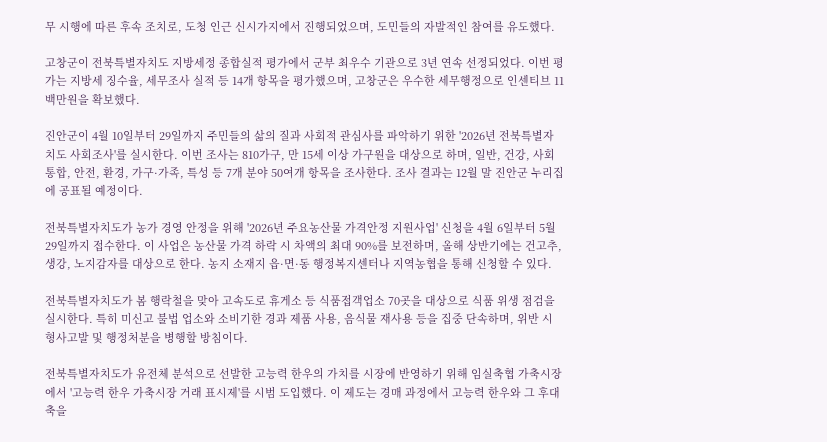무 시행에 따른 후속 조치로, 도청 인근 신시가지에서 진행되었으며, 도민들의 자발적인 참여를 유도했다.

고창군이 전북특별자치도 지방세정 종합실적 평가에서 군부 최우수 기관으로 3년 연속 선정되었다. 이번 평가는 지방세 징수율, 세무조사 실적 등 14개 항목을 평가했으며, 고창군은 우수한 세무행정으로 인센티브 11백만원을 확보했다.

진안군이 4월 10일부터 29일까지 주민들의 삶의 질과 사회적 관심사를 파악하기 위한 '2026년 전북특별자치도 사회조사'를 실시한다. 이번 조사는 810가구, 만 15세 이상 가구원을 대상으로 하며, 일반, 건강, 사회통합, 안전, 환경, 가구·가족, 특성 등 7개 분야 50여개 항목을 조사한다. 조사 결과는 12월 말 진안군 누리집에 공표될 예정이다.

전북특별자치도가 농가 경영 안정을 위해 '2026년 주요농산물 가격안정 지원사업' 신청을 4월 6일부터 5월 29일까지 접수한다. 이 사업은 농산물 가격 하락 시 차액의 최대 90%를 보전하며, 올해 상반기에는 건고추, 생강, 노지감자를 대상으로 한다. 농지 소재지 읍·면·동 행정복지센터나 지역농협을 통해 신청할 수 있다.

전북특별자치도가 봄 행락철을 맞아 고속도로 휴게소 등 식품접객업소 70곳을 대상으로 식품 위생 점검을 실시한다. 특히 미신고 불법 업소와 소비기한 경과 제품 사용, 음식물 재사용 등을 집중 단속하며, 위반 시 형사고발 및 행정처분을 병행할 방침이다.

전북특별자치도가 유전체 분석으로 선발한 고능력 한우의 가치를 시장에 반영하기 위해 임실축협 가축시장에서 '고능력 한우 가축시장 거래 표시제'를 시범 도입했다. 이 제도는 경매 과정에서 고능력 한우와 그 후대축을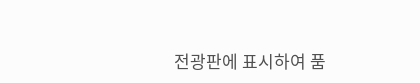전광판에 표시하여 품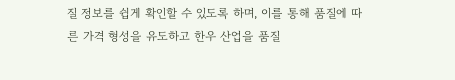질 정보를 쉽게 확인할 수 있도록 하며, 이를 통해 품질에 따른 가격 형성을 유도하고 한우 산업을 품질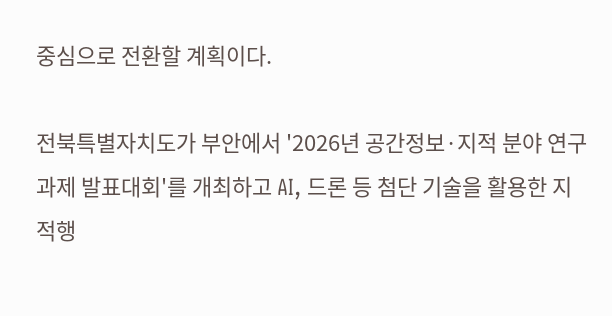중심으로 전환할 계획이다.

전북특별자치도가 부안에서 '2026년 공간정보·지적 분야 연구과제 발표대회'를 개최하고 AI, 드론 등 첨단 기술을 활용한 지적행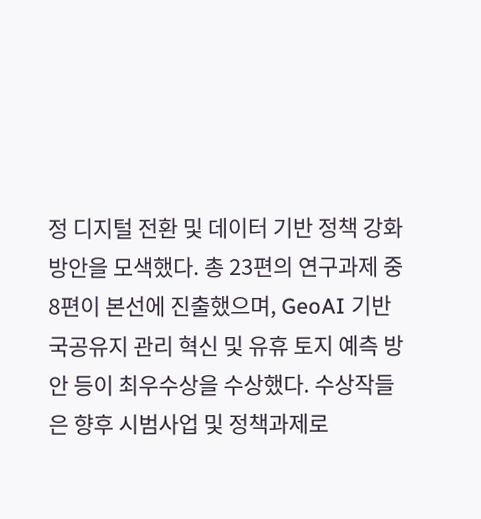정 디지털 전환 및 데이터 기반 정책 강화 방안을 모색했다. 총 23편의 연구과제 중 8편이 본선에 진출했으며, GeoAI 기반 국공유지 관리 혁신 및 유휴 토지 예측 방안 등이 최우수상을 수상했다. 수상작들은 향후 시범사업 및 정책과제로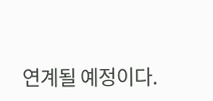연계될 예정이다.